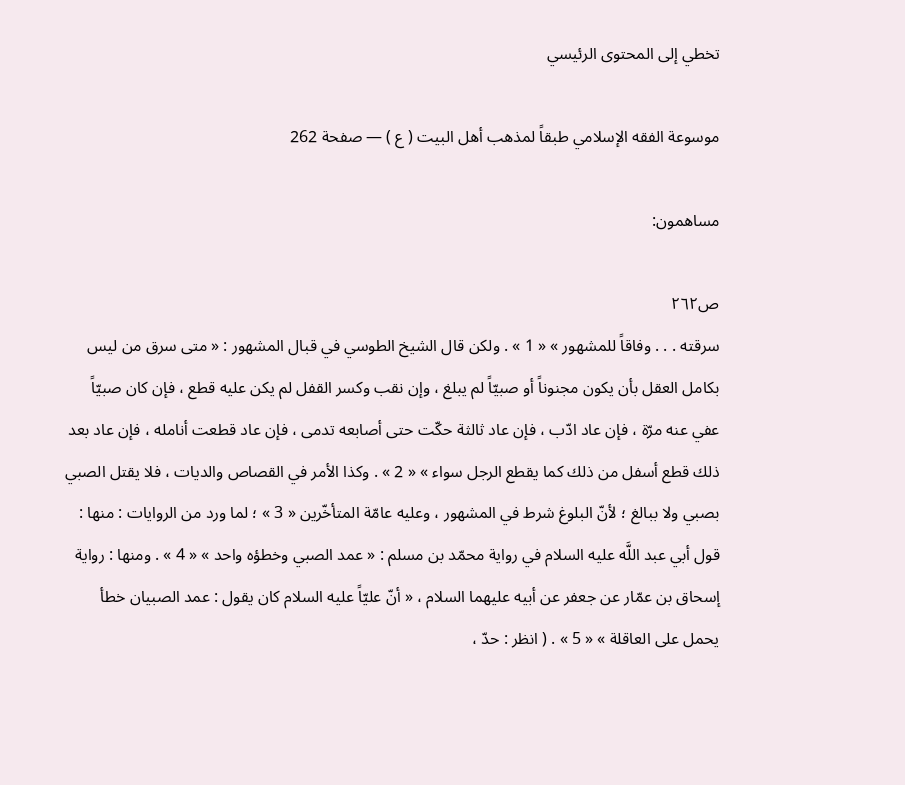تخطي إلى المحتوى الرئيسي

موسوعة الفقه الإسلامي طبقاً لمذهب أهل البيت ( ع ) — صفحة 262

مساهمون:

ص٢٦٢
سرقته . . . وفاقاً للمشهور » « 1 » . ولكن قال الشيخ الطوسي في قبال المشهور : « متى سرق من ليس بكامل العقل بأن يكون مجنوناً أو صبيّاً لم يبلغ ، وإن نقب وكسر القفل لم يكن عليه قطع ، فإن كان صبيّاً عفي عنه مرّة ، فإن عاد ادّب ، فإن عاد ثالثة حكّت حتى أصابعه تدمى ، فإن عاد قطعت أنامله ، فإن عاد بعد ذلك قطع أسفل من ذلك كما يقطع الرجل سواء » « 2 » . وكذا الأمر في القصاص والديات ، فلا يقتل الصبي بصبي ولا ببالغ ؛ لأنّ البلوغ شرط في المشهور ، وعليه عامّة المتأخّرين « 3 » ؛ لما ورد من الروايات : منها : قول أبي عبد اللَّه عليه السلام في رواية محمّد بن مسلم : « عمد الصبي وخطؤه واحد » « 4 » . ومنها : رواية إسحاق بن عمّار عن جعفر عن أبيه عليهما السلام ، « أنّ عليّاً عليه السلام كان يقول : عمد الصبيان خطأ يحمل على العاقلة » « 5 » . ( انظر : حدّ ،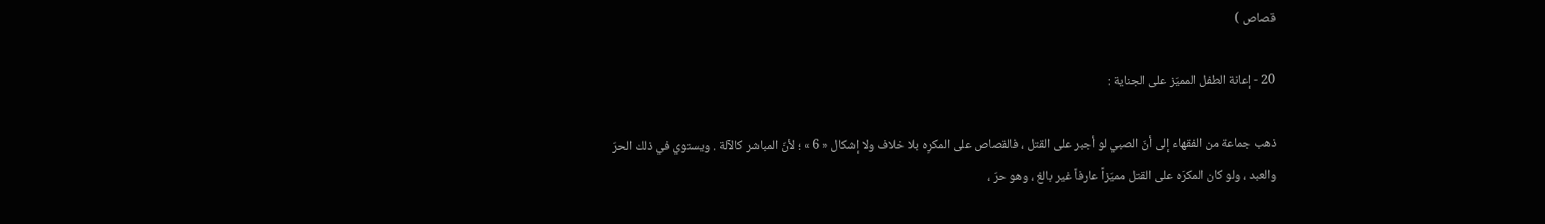قصاص )

20 - إعانة الطفل المميّز على الجناية :

ذهب جماعة من الفقهاء إلى أنّ الصبي لو أجبر على القتل ، فالقصاص على المكرِه بلا خلاف ولا إشكال « 6 » ؛ لأنّ المباشر كالآلة . ويستوي في ذلك الحرّ والعبد ، ولو كان المكرَه على القتل مميّزاً عارفاً غير بالغ ، وهو حرّ ،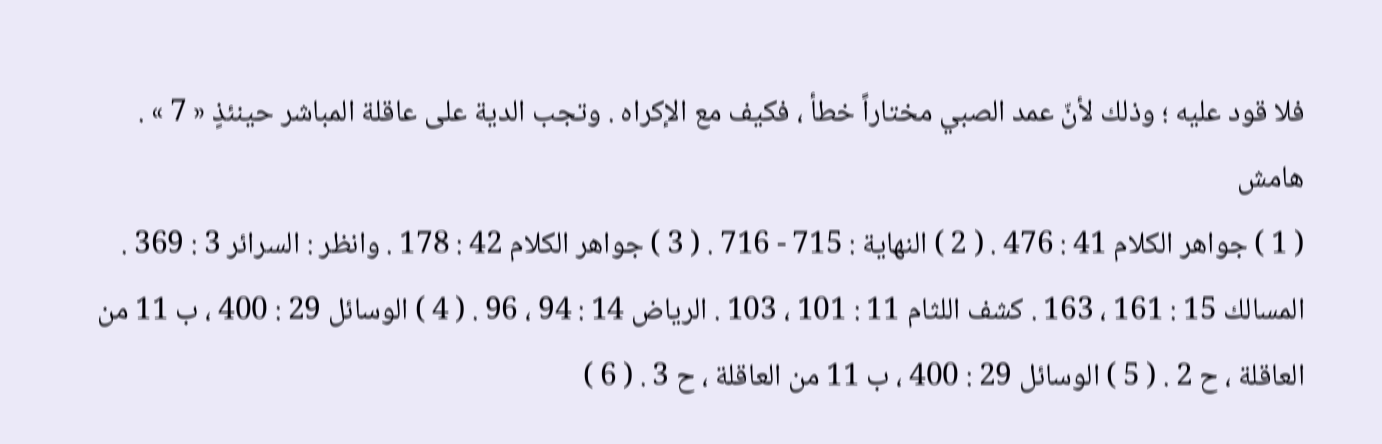فلا قود عليه ؛ وذلك لأنّ عمد الصبي مختاراً خطأ ، فكيف مع الإكراه . وتجب الدية على عاقلة المباشر حينئذٍ « 7 » .
هامش
( 1 ) جواهر الكلام 41 : 476 . ( 2 ) النهاية : 715 - 716 . ( 3 ) جواهر الكلام 42 : 178 . وانظر : السرائر 3 : 369 . المسالك 15 : 161 ، 163 . كشف اللثام 11 : 101 ، 103 . الرياض 14 : 94 ، 96 . ( 4 ) الوسائل 29 : 400 ، ب 11 من العاقلة ، ح 2 . ( 5 ) الوسائل 29 : 400 ، ب 11 من العاقلة ، ح 3 . ( 6 )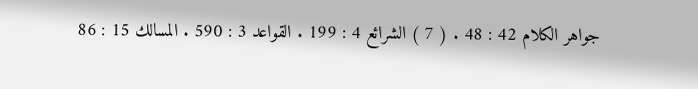جواهر الكلام 42 : 48 . ( 7 ) الشرائع 4 : 199 . القواعد 3 : 590 . المسالك 15 : 86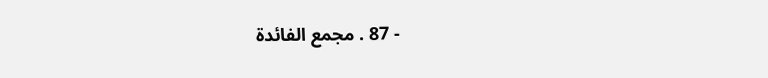- 87 . مجمع الفائدة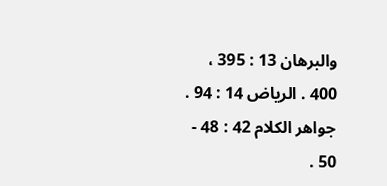والبرهان 13 : 395 ، 400 . الرياض 14 : 94 . جواهر الكلام 42 : 48 - 50 .